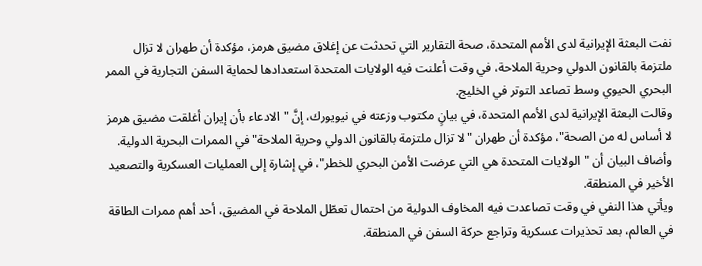نفت البعثة الإيرانية لدى الأمم المتحدة، صحة التقارير التي تحدثت عن إغلاق مضيق هرمز، مؤكدة أن طهران لا تزال ملتزمة بالقانون الدولي وحرية الملاحة، في وقت أعلنت فيه الولايات المتحدة استعدادها لحماية السفن التجارية في الممر البحري الحيوي وسط تصاعد التوتر في الخليج.
وقالت البعثة الإيرانية لدى الأمم المتحدة، في بيانٍ مكتوب وزعته في نيويورك، إنَّ "الادعاء بأن إيران أغلقت مضيق هرمز لا أساس له من الصحة"، مؤكدة أن طهران "لا تزال ملتزمة بالقانون الدولي وحرية الملاحة" في الممرات البحرية الدولية.
وأضاف البيان أن "الولايات المتحدة هي التي عرضت الأمن البحري للخطر"، في إشارة إلى العمليات العسكرية والتصعيد الأخير في المنطقة.
ويأتي هذا النفي في وقت تصاعدت فيه المخاوف الدولية من احتمال تعطّل الملاحة في المضيق، أحد أهم ممرات الطاقة في العالم، بعد تحذيرات عسكرية وتراجع حركة السفن في المنطقة.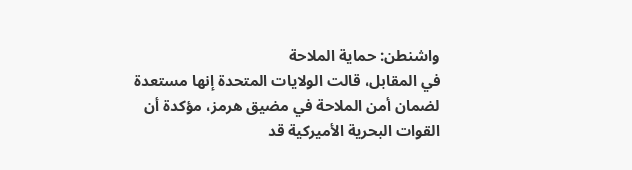واشنطن: حماية الملاحة
في المقابل، قالت الولايات المتحدة إنها مستعدة لضمان أمن الملاحة في مضيق هرمز، مؤكدة أن القوات البحرية الأميركية قد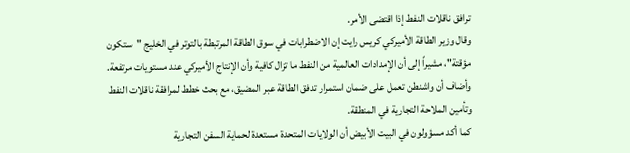ترافق ناقلات النفط إذا اقتضى الأمر.
وقال وزير الطاقة الأميركي كريس رايت إن الاضطرابات في سوق الطاقة المرتبطة بالتوتر في الخليج "ستكون مؤقتة"، مشيراً إلى أن الإمدادات العالمية من النفط ما تزال كافية وأن الإنتاج الأميركي عند مستويات مرتفعة.
وأضاف أن واشنطن تعمل على ضمان استمرار تدفق الطاقة عبر المضيق، مع بحث خطط لمرافقة ناقلات النفط وتأمين الملاحة التجارية في المنطقة.
كما أكد مسؤولون في البيت الأبيض أن الولايات المتحدة مستعدة لحماية السفن التجارية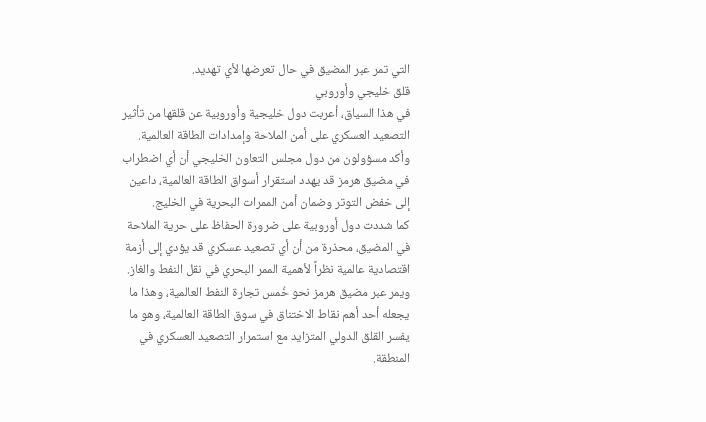التي تمر عبر المضيق في حال تعرضها لأي تهديد.
قلق خليجي وأوروبي
في هذا السياق، أعربت دول خليجية وأوروبية عن قلقها من تأثير التصعيد العسكري على أمن الملاحة وإمدادات الطاقة العالمية.
وأكد مسؤولون من دول مجلس التعاون الخليجي أن أي اضطراب في مضيق هرمز قد يهدد استقرار أسواق الطاقة العالمية، داعين إلى خفض التوتر وضمان أمن الممرات البحرية في الخليج.
كما شددت دول أوروبية على ضرورة الحفاظ على حرية الملاحة في المضيق، محذرة من أن أي تصعيد عسكري قد يؤدي إلى أزمة اقتصادية عالمية نظراً لأهمية الممر البحري في نقل النفط والغاز.
ويمر عبر مضيق هرمز نحو خُمس تجارة النفط العالمية، وهذا ما يجعله أحد أهم نقاط الاختناق في سوق الطاقة العالمية، وهو ما يفسر القلق الدولي المتزايد مع استمرار التصعيد العسكري في المنطقة.